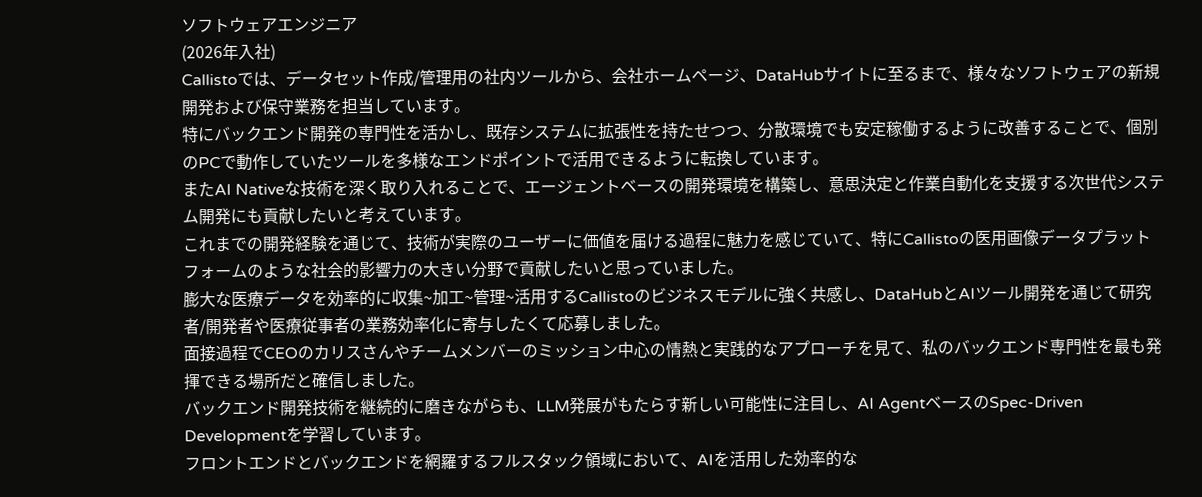ソフトウェアエンジニア
(2026年入社)
Callistoでは、データセット作成/管理用の社内ツールから、会社ホームページ、DataHubサイトに至るまで、様々なソフトウェアの新規開発および保守業務を担当しています。
特にバックエンド開発の専門性を活かし、既存システムに拡張性を持たせつつ、分散環境でも安定稼働するように改善することで、個別のPCで動作していたツールを多様なエンドポイントで活用できるように転換しています。
またAI Nativeな技術を深く取り入れることで、エージェントベースの開発環境を構築し、意思決定と作業自動化を支援する次世代システム開発にも貢献したいと考えています。
これまでの開発経験を通じて、技術が実際のユーザーに価値を届ける過程に魅力を感じていて、特にCallistoの医用画像データプラットフォームのような社会的影響力の大きい分野で貢献したいと思っていました。
膨大な医療データを効率的に収集~加工~管理~活用するCallistoのビジネスモデルに強く共感し、DataHubとAIツール開発を通じて研究者/開発者や医療従事者の業務効率化に寄与したくて応募しました。
面接過程でCEOのカリスさんやチームメンバーのミッション中心の情熱と実践的なアプローチを見て、私のバックエンド専門性を最も発揮できる場所だと確信しました。
バックエンド開発技術を継続的に磨きながらも、LLM発展がもたらす新しい可能性に注目し、AI AgentベースのSpec-Driven Developmentを学習しています。
フロントエンドとバックエンドを網羅するフルスタック領域において、AIを活用した効率的な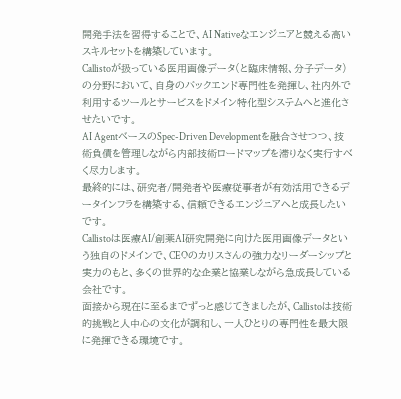開発手法を習得することで、AI Nativeなエンジニアと競える高いスキルセットを構築しています。
Callistoが扱っている医用画像データ(と臨床情報、分子データ)の分野において、自身のバックエンド専門性を発揮し、社内外で利用するツールとサービスをドメイン特化型システムへと進化させたいです。
AI AgentベースのSpec-Driven Developmentを融合させつつ、技術負債を管理しながら内部技術ロードマップを滞りなく実行すべく尽力します。
最終的には、研究者/開発者や医療従事者が有効活用できるデータインフラを構築する、信頼できるエンジニアへと成長したいです。
Callistoは医療AI/創薬AI研究開発に向けた医用画像データという独自のドメインで、CEOのカリスさんの強力なリーダーシップと実力のもと、多くの世界的な企業と協業しながら急成長している会社です。
面接から現在に至るまでずっと感じてきましたが、Callistoは技術的挑戦と人中心の文化が調和し、一人ひとりの専門性を最大限に発揮できる環境です。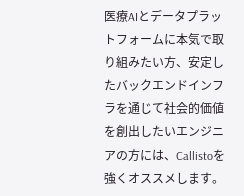医療AIとデータプラットフォームに本気で取り組みたい方、安定したバックエンドインフラを通じて社会的価値を創出したいエンジニアの方には、Callistoを強くオススメします。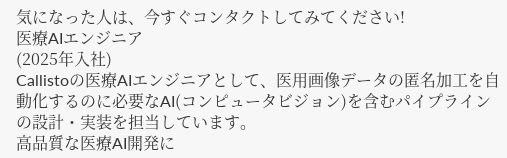気になった人は、今すぐコンタクトしてみてください!
医療AIエンジニア
(2025年入社)
Callistoの医療AIエンジニアとして、医用画像データの匿名加工を自動化するのに必要なAI(コンピュータビジョン)を含むパイプラインの設計・実装を担当しています。
高品質な医療AI開発に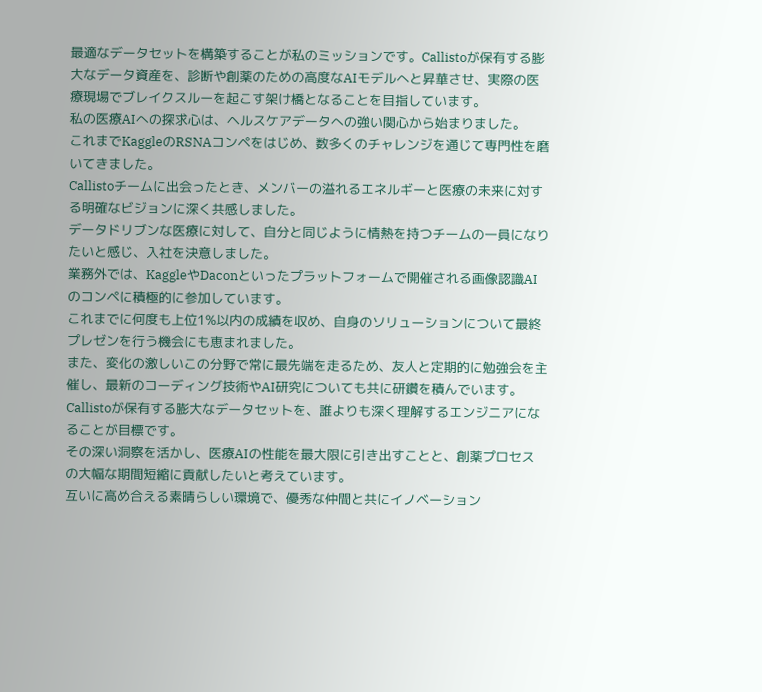最適なデータセットを構築することが私のミッションです。Callistoが保有する膨大なデータ資産を、診断や創薬のための高度なAIモデルへと昇華させ、実際の医療現場でブレイクスルーを起こす架け橋となることを目指しています。
私の医療AIへの探求心は、ヘルスケアデータへの強い関心から始まりました。
これまでKaggleのRSNAコンペをはじめ、数多くのチャレンジを通じて専門性を磨いてきました。
Callistoチームに出会ったとき、メンバーの溢れるエネルギーと医療の未来に対する明確なビジョンに深く共感しました。
データドリブンな医療に対して、自分と同じように情熱を持つチームの一員になりたいと感じ、入社を決意しました。
業務外では、KaggleやDaconといったプラットフォームで開催される画像認識AIのコンペに積極的に参加しています。
これまでに何度も上位1%以内の成績を収め、自身のソリューションについて最終プレゼンを行う機会にも恵まれました。
また、変化の激しいこの分野で常に最先端を走るため、友人と定期的に勉強会を主催し、最新のコーディング技術やAI研究についても共に研鑽を積んでいます。
Callistoが保有する膨大なデータセットを、誰よりも深く理解するエンジニアになることが目標です。
その深い洞察を活かし、医療AIの性能を最大限に引き出すことと、創薬プロセスの大幅な期間短縮に貢献したいと考えています。
互いに高め合える素晴らしい環境で、優秀な仲間と共にイノベーション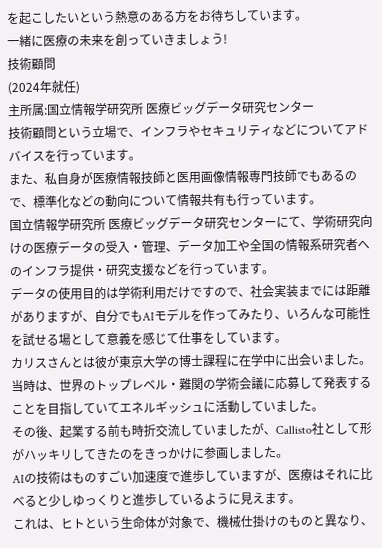を起こしたいという熱意のある方をお待ちしています。
一緒に医療の未来を創っていきましょう!
技術顧問
(2024年就任)
主所属:国立情報学研究所 医療ビッグデータ研究センター
技術顧問という立場で、インフラやセキュリティなどについてアドバイスを行っています。
また、私自身が医療情報技師と医用画像情報専門技師でもあるので、標準化などの動向について情報共有も行っています。
国立情報学研究所 医療ビッグデータ研究センターにて、学術研究向けの医療データの受入・管理、データ加工や全国の情報系研究者へのインフラ提供・研究支援などを行っています。
データの使用目的は学術利用だけですので、社会実装までには距離がありますが、自分でもAIモデルを作ってみたり、いろんな可能性を試せる場として意義を感じて仕事をしています。
カリスさんとは彼が東京大学の博士課程に在学中に出会いました。
当時は、世界のトップレベル・難関の学術会議に応募して発表することを目指していてエネルギッシュに活動していました。
その後、起業する前も時折交流していましたが、Callisto社として形がハッキリしてきたのをきっかけに参画しました。
AIの技術はものすごい加速度で進歩していますが、医療はそれに比べると少しゆっくりと進歩しているように見えます。
これは、ヒトという生命体が対象で、機械仕掛けのものと異なり、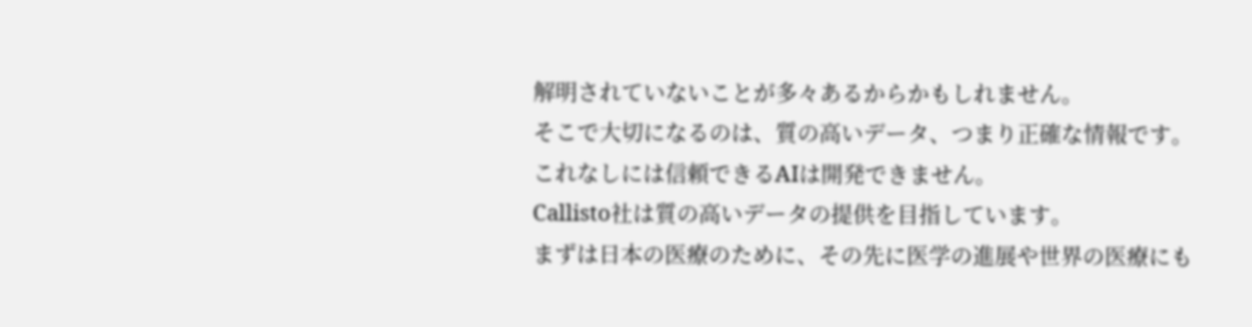解明されていないことが多々あるからかもしれません。
そこで大切になるのは、質の高いデータ、つまり正確な情報です。
これなしには信頼できるAIは開発できません。
Callisto社は質の高いデータの提供を目指しています。
まずは日本の医療のために、その先に医学の進展や世界の医療にも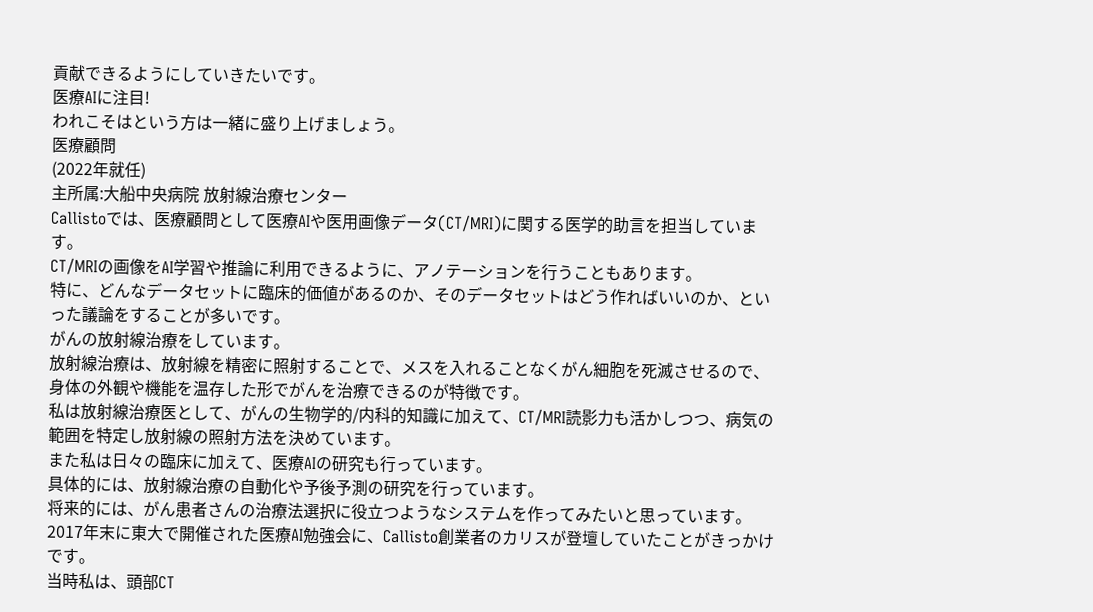貢献できるようにしていきたいです。
医療AIに注目!
われこそはという方は一緒に盛り上げましょう。
医療顧問
(2022年就任)
主所属:大船中央病院 放射線治療センター
Callistoでは、医療顧問として医療AIや医用画像データ(CT/MRI)に関する医学的助言を担当しています。
CT/MRIの画像をAI学習や推論に利用できるように、アノテーションを行うこともあります。
特に、どんなデータセットに臨床的価値があるのか、そのデータセットはどう作ればいいのか、といった議論をすることが多いです。
がんの放射線治療をしています。
放射線治療は、放射線を精密に照射することで、メスを入れることなくがん細胞を死滅させるので、身体の外観や機能を温存した形でがんを治療できるのが特徴です。
私は放射線治療医として、がんの生物学的/内科的知識に加えて、CT/MRI読影力も活かしつつ、病気の範囲を特定し放射線の照射方法を決めています。
また私は日々の臨床に加えて、医療AIの研究も行っています。
具体的には、放射線治療の自動化や予後予測の研究を行っています。
将来的には、がん患者さんの治療法選択に役立つようなシステムを作ってみたいと思っています。
2017年末に東大で開催された医療AI勉強会に、Callisto創業者のカリスが登壇していたことがきっかけです。
当時私は、頭部CT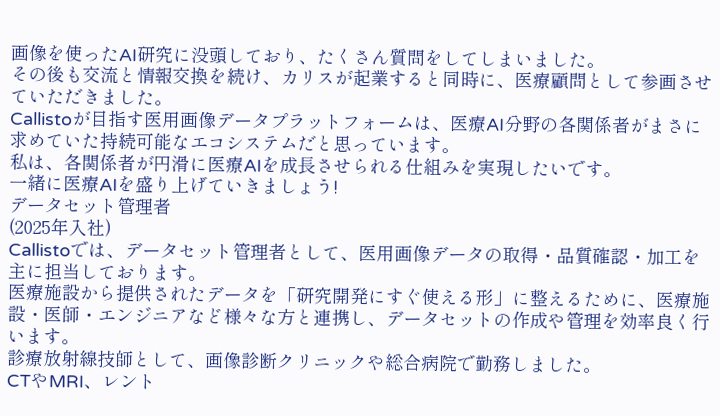画像を使ったAI研究に没頭しており、たくさん質問をしてしまいました。
その後も交流と情報交換を続け、カリスが起業すると同時に、医療顧問として参画させていただきました。
Callistoが目指す医用画像データプラットフォームは、医療AI分野の各関係者がまさに求めていた持続可能なエコシステムだと思っています。
私は、各関係者が円滑に医療AIを成⻑させられる仕組みを実現したいです。
一緒に医療AIを盛り上げていきましょう!
データセット管理者
(2025年入社)
Callistoでは、データセット管理者として、医用画像データの取得・品質確認・加工を主に担当しております。
医療施設から提供されたデータを「研究開発にすぐ使える形」に整えるために、医療施設・医師・エンジニアなど様々な方と連携し、データセットの作成や管理を効率良く行います。
診療放射線技師として、画像診断クリニックや総合病院で勤務しました。
CTやMRI、レント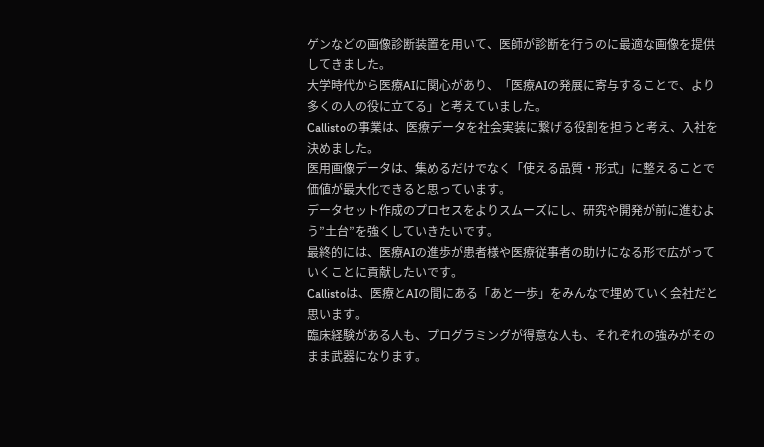ゲンなどの画像診断装置を用いて、医師が診断を行うのに最適な画像を提供してきました。
大学時代から医療AIに関心があり、「医療AIの発展に寄与することで、より多くの人の役に立てる」と考えていました。
Callistoの事業は、医療データを社会実装に繋げる役割を担うと考え、入社を決めました。
医用画像データは、集めるだけでなく「使える品質・形式」に整えることで価値が最大化できると思っています。
データセット作成のプロセスをよりスムーズにし、研究や開発が前に進むよう”土台”を強くしていきたいです。
最終的には、医療AIの進歩が患者様や医療従事者の助けになる形で広がっていくことに貢献したいです。
Callistoは、医療とAIの間にある「あと一歩」をみんなで埋めていく会社だと思います。
臨床経験がある人も、プログラミングが得意な人も、それぞれの強みがそのまま武器になります。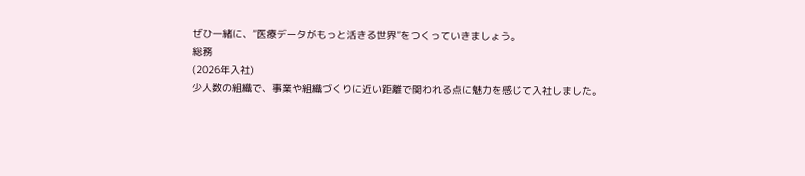ぜひ一緒に、”医療データがもっと活きる世界”をつくっていきましょう。
総務
(2026年入社)
少人数の組織で、事業や組織づくりに近い距離で関われる点に魅力を感じて入社しました。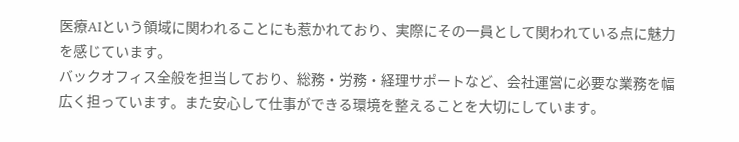医療AIという領域に関われることにも惹かれており、実際にその一員として関われている点に魅力を感じています。
バックオフィス全般を担当しており、総務・労務・経理サポートなど、会社運営に必要な業務を幅広く担っています。また安心して仕事ができる環境を整えることを大切にしています。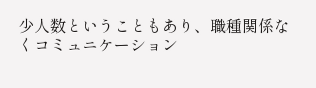少人数ということもあり、職種関係なくコミュニケーション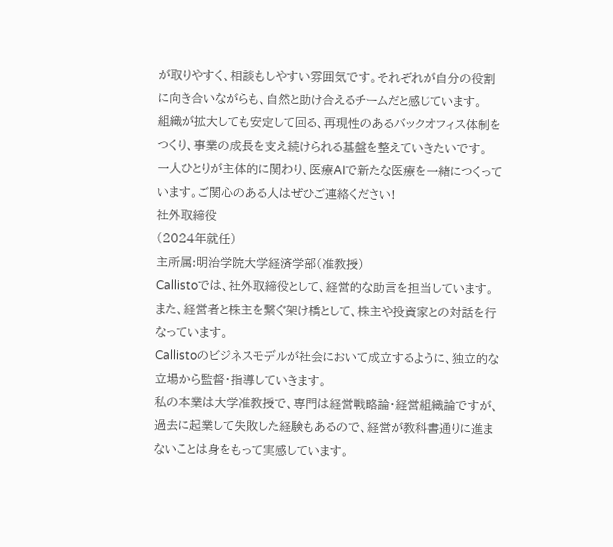が取りやすく、相談もしやすい雰囲気です。それぞれが自分の役割に向き合いながらも、自然と助け合えるチームだと感じています。
組織が拡大しても安定して回る、再現性のあるバックオフィス体制をつくり、事業の成長を支え続けられる基盤を整えていきたいです。
一人ひとりが主体的に関わり、医療AIで新たな医療を一緒につくっています。ご関心のある人はぜひご連絡ください!
社外取締役
(2024年就任)
主所属:明治学院大学経済学部(准教授)
Callistoでは、社外取締役として、経営的な助言を担当しています。
また、経営者と株主を繋ぐ架け橋として、株主や投資家との対話を行なっています。
Callistoのビジネスモデルが社会において成立するように、独立的な立場から監督・指導していきます。
私の本業は大学准教授で、専門は経営戦略論・経営組織論ですが、過去に起業して失敗した経験もあるので、経営が教科書通りに進まないことは身をもって実感しています。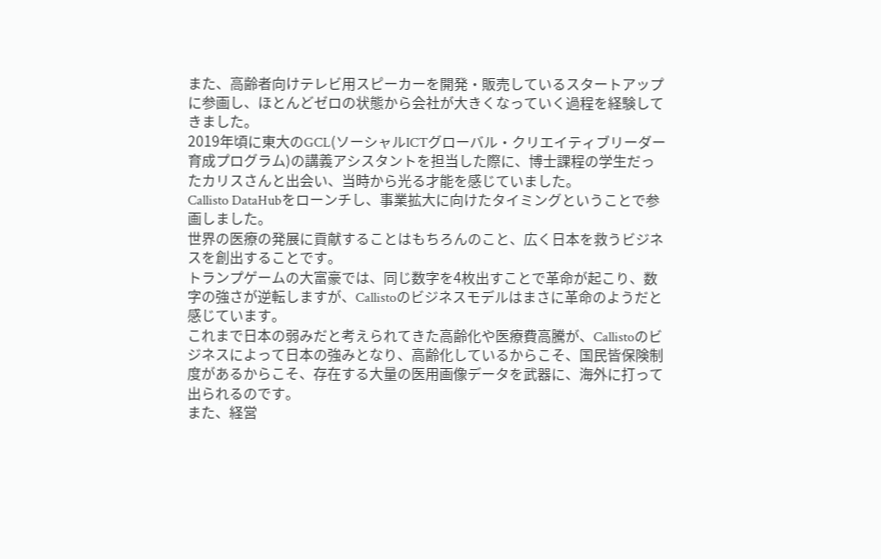また、高齢者向けテレビ用スピーカーを開発・販売しているスタートアップに参画し、ほとんどゼロの状態から会社が大きくなっていく過程を経験してきました。
2019年頃に東大のGCL(ソーシャルICTグローバル・クリエイティブリーダー育成プログラム)の講義アシスタントを担当した際に、博士課程の学生だったカリスさんと出会い、当時から光る才能を感じていました。
Callisto DataHubをローンチし、事業拡大に向けたタイミングということで参画しました。
世界の医療の発展に貢献することはもちろんのこと、広く日本を救うビジネスを創出することです。
トランプゲームの大富豪では、同じ数字を4枚出すことで革命が起こり、数字の強さが逆転しますが、Callistoのビジネスモデルはまさに革命のようだと感じています。
これまで日本の弱みだと考えられてきた高齢化や医療費高騰が、Callistoのビジネスによって日本の強みとなり、高齢化しているからこそ、国民皆保険制度があるからこそ、存在する大量の医用画像データを武器に、海外に打って出られるのです。
また、経営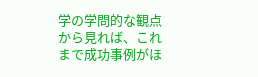学の学問的な観点から見れば、これまで成功事例がほ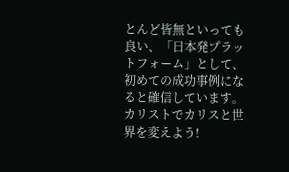とんど皆無といっても良い、「日本発プラットフォーム」として、初めての成功事例になると確信しています。
カリストでカリスと世界を変えよう!